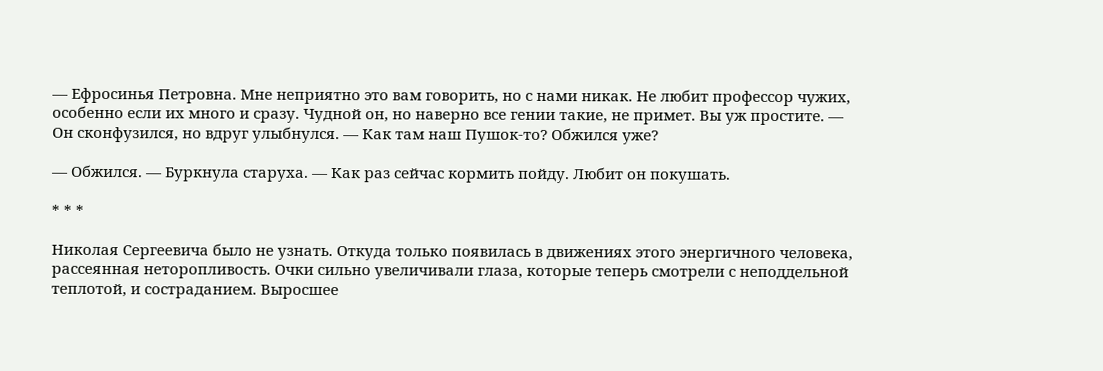— Ефросинья Петровна. Мне неприятно это вам говорить, но с нами никак. Не любит профессор чужих, особенно если их много и сразу. Чудной он, но наверно все гении такие, не примет. Вы уж простите. — Он сконфузился, но вдруг улыбнулся. — Как там наш Пушок-то? Обжился уже?

— Обжился. — Буркнула старуха. — Как раз сейчас кормить пойду. Любит он покушать.

* * *

Николая Сергеевича было не узнать. Откуда только появилась в движениях этого энергичного человека, рассеянная неторопливость. Очки сильно увеличивали глаза, которые теперь смотрели с неподдельной теплотой, и состраданием. Выросшее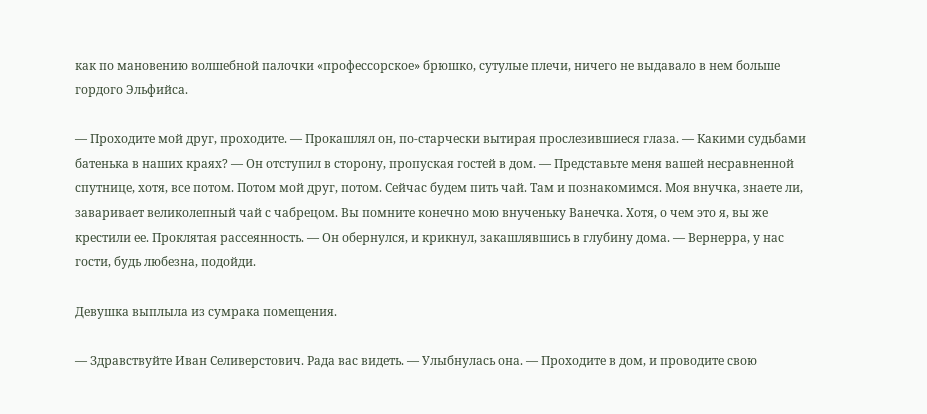как по мановению волшебной палочки «профессорское» брюшко, сутулые плечи, ничего не выдавало в нем больше гордого Эльфийса.

— Проходите мой друг, проходите. — Прокашлял он, по-старчески вытирая прослезившиеся глаза. — Какими судьбами батенька в наших краях? — Он отступил в сторону, пропуская гостей в дом. — Представьте меня вашей несравненной спутнице, хотя, все потом. Потом мой друг, потом. Сейчас будем пить чай. Там и познакомимся. Моя внучка, знаете ли, заваривает великолепный чай с чабрецом. Вы помните конечно мою внученьку Ванечка. Хотя, о чем это я, вы же крестили ее. Проклятая рассеянность. — Он обернулся, и крикнул, закашлявшись в глубину дома. — Вернерра, у нас гости, будь любезна, подойди.

Девушка выплыла из сумрака помещения.

— Здравствуйте Иван Селиверстович. Рада вас видеть. — Улыбнулась она. — Проходите в дом, и проводите свою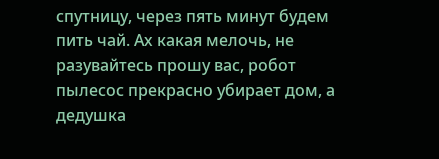спутницу, через пять минут будем пить чай. Ах какая мелочь, не разувайтесь прошу вас, робот пылесос прекрасно убирает дом, а дедушка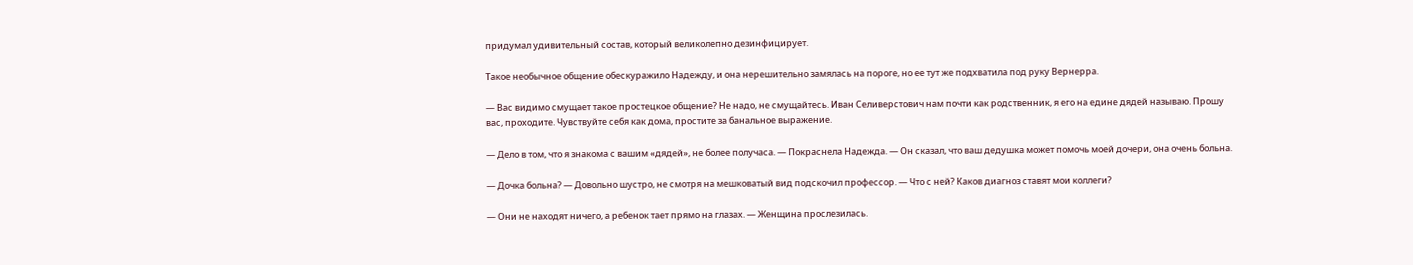придумал удивительный состав, который великолепно дезинфицирует.

Такое необычное общение обескуражило Надежду, и она нерешительно замялась на пороге, но ее тут же подхватила под руку Вернерра.

— Вас видимо смущает такое простецкое общение? Не надо, не смущайтесь. Иван Селиверстович нам почти как родственник, я его на едине дядей называю. Прошу вас, проходите. Чувствуйте себя как дома, простите за банальное выражение.

— Дело в том, что я знакома с вашим «дядей», не более получаса. — Покраснела Надежда. — Он сказал, что ваш дедушка может помочь моей дочери, она очень больна.

— Дочка больна? — Довольно шустро, не смотря на мешковатый вид подскочил профессор. — Что с ней? Каков диагноз ставят мои коллеги?

— Они не находят ничего, а ребенок тает прямо на глазах. — Женщина прослезилась.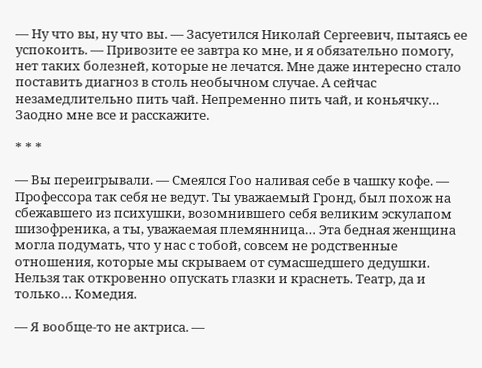— Ну что вы, ну что вы. — Засуетился Николай Сергеевич, пытаясь ее успокоить. — Привозите ее завтра ко мне, и я обязательно помогу, нет таких болезней, которые не лечатся. Мне даже интересно стало поставить диагноз в столь необычном случае. А сейчас незамедлительно пить чай. Непременно пить чай, и коньячку… Заодно мне все и расскажите.

* * *

— Вы переигрывали. — Смеялся Гоо наливая себе в чашку кофе. — Профессора так себя не ведут. Ты уважаемый Гронд, был похож на сбежавшего из психушки, возомнившего себя великим эскулапом шизофреника, а ты, уважаемая племянница… Эта бедная женщина могла подумать, что у нас с тобой, совсем не родственные отношения, которые мы скрываем от сумасшедшего дедушки. Нельзя так откровенно опускать глазки и краснеть. Театр, да и только… Комедия.

— Я вообще-то не актриса. —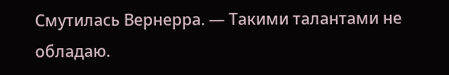Смутилась Вернерра. — Такими талантами не обладаю.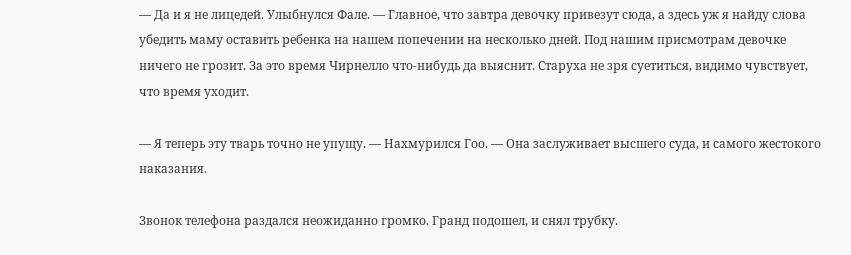— Да и я не лицедей. Улыбнулся Фале. — Главное, что завтра девочку привезут сюда, а здесь уж я найду слова убедить маму оставить ребенка на нашем попечении на несколько дней. Под нашим присмотрам девочке ничего не грозит. За это время Чирнелло что-нибудь да выяснит. Старуха не зря суетиться, видимо чувствует, что время уходит.

— Я теперь эту тварь точно не упущу. — Нахмурился Гоо. — Она заслуживает высшего суда, и самого жестокого наказания.

Звонок телефона раздался неожиданно громко. Гранд подошел, и снял трубку.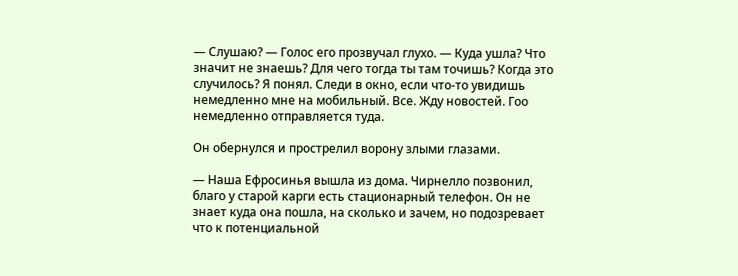— Слушаю? — Голос его прозвучал глухо. — Куда ушла? Что значит не знаешь? Для чего тогда ты там точишь? Когда это случилось? Я понял. Следи в окно, если что-то увидишь немедленно мне на мобильный. Все. Жду новостей. Гоо немедленно отправляется туда.

Он обернулся и прострелил ворону злыми глазами.

— Наша Ефросинья вышла из дома. Чирнелло позвонил, благо у старой карги есть стационарный телефон. Он не знает куда она пошла, на сколько и зачем, но подозревает что к потенциальной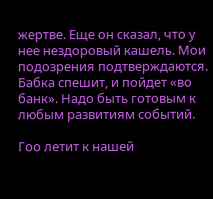жертве. Еще он сказал, что у нее нездоровый кашель. Мои подозрения подтверждаются. Бабка спешит, и пойдет «во банк». Надо быть готовым к любым развитиям событий.

Гоо летит к нашей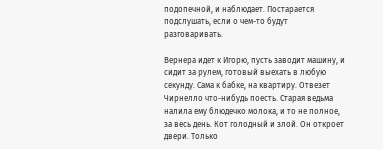подопечной, и наблюдает. Постарается подслушать, если о чем-то будут разговаривать.

Вернера идет к Игорю, пусть заводит машину, и сидит за рулем, готовый выехать в любую секунду. Сама к бабке, на квартиру. Отвезет Чирнелло что-нибудь поесть. Старая ведьма налила ему блюдечко молока, и то не полное, за весь день. Кот голодный и злой. Он откроет двери. Только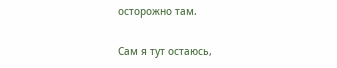осторожно там.

Сам я тут остаюсь,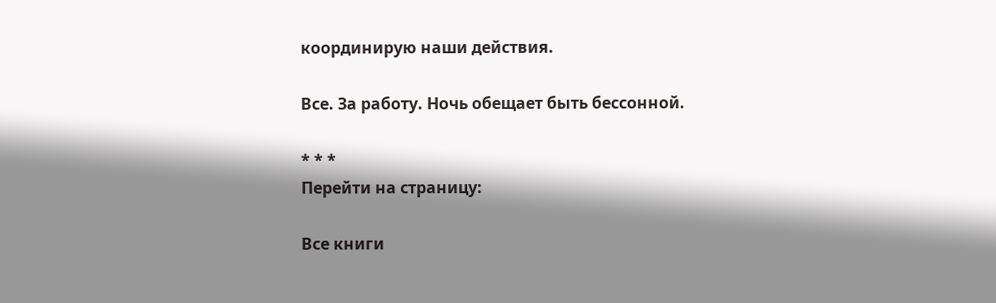координирую наши действия.

Все. За работу. Ночь обещает быть бессонной.

* * *
Перейти на страницу:

Все книги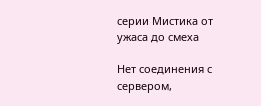серии Мистика от ужаса до смеха

Нет соединения с сервером,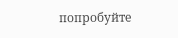попробуйте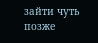зайти чуть позже